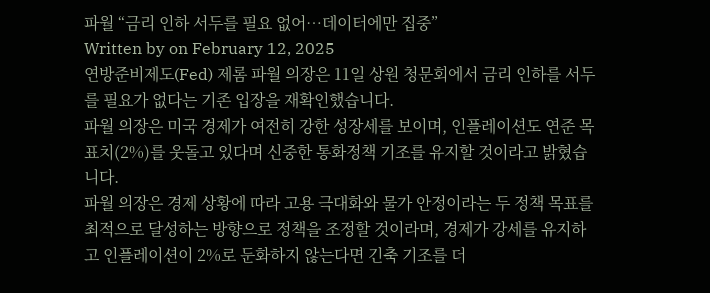파월 “금리 인하 서두를 필요 없어…데이터에만 집중”
Written by on February 12, 2025
연방준비제도(Fed) 제롬 파월 의장은 11일 상원 청문회에서 금리 인하를 서두를 필요가 없다는 기존 입장을 재확인했습니다.
파월 의장은 미국 경제가 여전히 강한 성장세를 보이며, 인플레이션도 연준 목표치(2%)를 웃돌고 있다며 신중한 통화정책 기조를 유지할 것이라고 밝혔습니다.
파월 의장은 경제 상황에 따라 고용 극대화와 물가 안정이라는 두 정책 목표를 최적으로 달성하는 방향으로 정책을 조정할 것이라며, 경제가 강세를 유지하고 인플레이션이 2%로 둔화하지 않는다면 긴축 기조를 더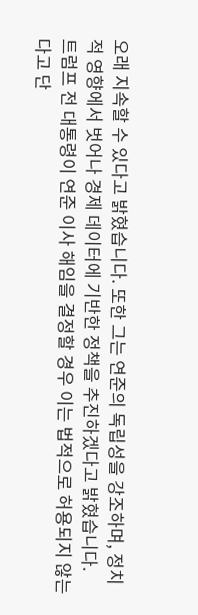오래 지속할 수 있다고 밝혔습니다. 또한 그는 연준의 독립성을 강조하며, 정치적 영향에서 벗어나 경제 데이터에 기반한 정책을 추진하겠다고 밝혔습니다.
트럼프 전 대통령이 연준 이사 해임을 결정할 경우 이는 법적으로 허용되지 않는다고 단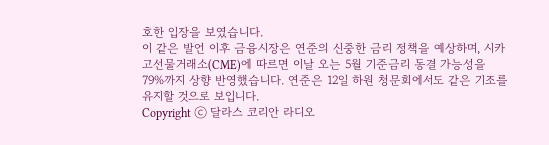호한 입장을 보였습니다.
이 같은 발언 이후 금융시장은 연준의 신중한 금리 정책을 예상하며, 시카고선물거래소(CME)에 따르면 이날 오는 5월 기준금리 동결 가능성을 79%까지 상향 반영했습니다. 연준은 12일 하원 청문회에서도 같은 기조를 유지할 것으로 보입니다.
Copyright ⓒ 달라스 코리안 라디오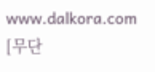www.dalkora.com [무단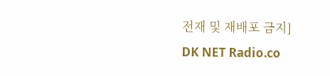전재 및 재배포 금지]
DK NET Radio.co